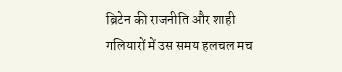ब्रिटेन की राजनीति और शाही गलियारों में उस समय हलचल मच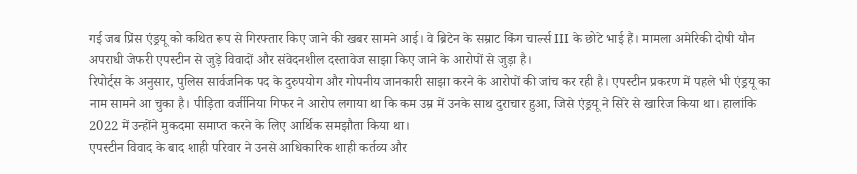गई जब प्रिंस एंड्रयू को कथित रूप से गिरफ्तार किए जाने की खबर सामने आई। वे ब्रिटेन के सम्राट किंग चार्ल्स III के छोटे भाई हैं। मामला अमेरिकी दोषी यौन अपराधी जेफरी एपस्टीन से जुड़े विवादों और संवेदनशील दस्तावेज साझा किए जाने के आरोपों से जुड़ा है।
रिपोर्ट्स के अनुसार, पुलिस सार्वजनिक पद के दुरुपयोग और गोपनीय जानकारी साझा करने के आरोपों की जांच कर रही है। एपस्टीन प्रकरण में पहले भी एंड्रयू का नाम सामने आ चुका है। पीड़िता वर्जीनिया गिफर ने आरोप लगाया था कि कम उम्र में उनके साथ दुराचार हुआ, जिसे एंड्रयू ने सिरे से खारिज किया था। हालांकि 2022 में उन्होंने मुकदमा समाप्त करने के लिए आर्थिक समझौता किया था।
एपस्टीन विवाद के बाद शाही परिवार ने उनसे आधिकारिक शाही कर्तव्य और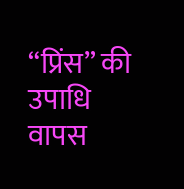“प्रिंस” की उपाधि वापस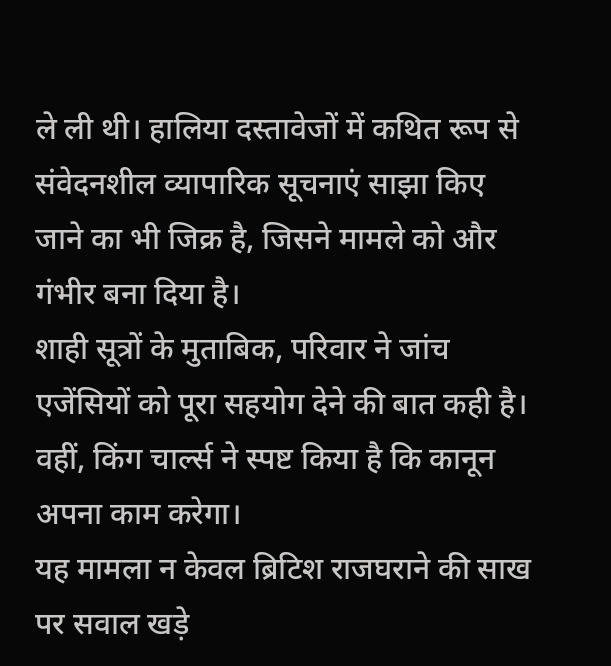ले ली थी। हालिया दस्तावेजों में कथित रूप से संवेदनशील व्यापारिक सूचनाएं साझा किए जाने का भी जिक्र है, जिसने मामले को और गंभीर बना दिया है।
शाही सूत्रों के मुताबिक, परिवार ने जांच एजेंसियों को पूरा सहयोग देने की बात कही है। वहीं, किंग चार्ल्स ने स्पष्ट किया है कि कानून अपना काम करेगा।
यह मामला न केवल ब्रिटिश राजघराने की साख पर सवाल खड़े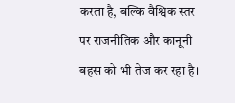करता है, बल्कि वैश्विक स्तर पर राजनीतिक और कानूनी बहस को भी तेज कर रहा है।